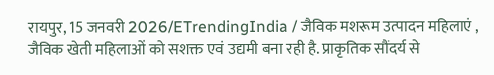रायपुर, 15 जनवरी 2026/ETrendingIndia / जैविक मशरूम उत्पादन महिलाएं , जैविक खेती महिलाओं को सशक्त एवं उद्यमी बना रही है. प्राकृतिक सौंदर्य से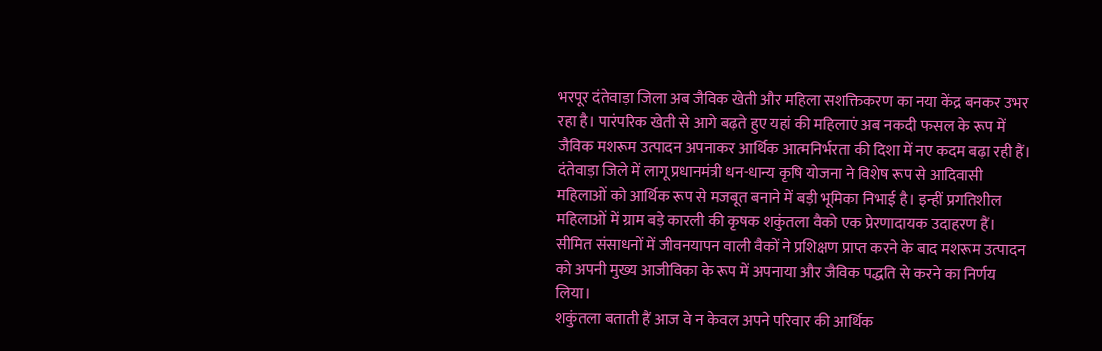भरपूर दंतेवाड़ा जिला अब जैविक खेती और महिला सशक्तिकरण का नया केंद्र बनकर उभर रहा है। पारंपरिक खेती से आगे बढ़ते हुए यहां की महिलाएं अब नकदी फसल के रूप में जैविक मशरूम उत्पादन अपनाकर आर्थिक आत्मनिर्भरता की दिशा में नए कदम बढ़ा रही हैं।
दंतेवाड़ा जिले में लागू प्रधानमंत्री धन-धान्य कृषि योजना ने विशेष रूप से आदिवासी महिलाओं को आर्थिक रूप से मजबूत बनाने में बड़ी भूमिका निभाई है। इन्हीं प्रगतिशील महिलाओं में ग्राम बड़े कारली की कृषक शकुंतला वैको एक प्रेरणादायक उदाहरण हैं।
सीमित संसाधनों में जीवनयापन वाली वैकों ने प्रशिक्षण प्राप्त करने के बाद मशरूम उत्पादन को अपनी मुख्य आजीविका के रूप में अपनाया और जैविक पद्धति से करने का निर्णय लिया।
शकुंतला बताती हैं आज वे न केवल अपने परिवार की आर्थिक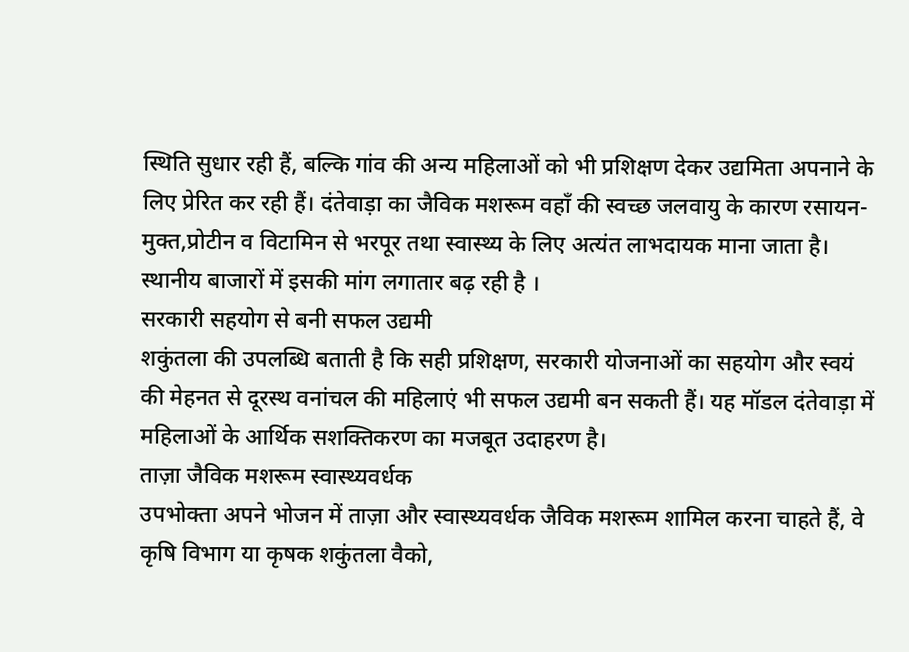स्थिति सुधार रही हैं, बल्कि गांव की अन्य महिलाओं को भी प्रशिक्षण देकर उद्यमिता अपनाने के लिए प्रेरित कर रही हैं। दंतेवाड़ा का जैविक मशरूम वहाँ की स्वच्छ जलवायु के कारण रसायन- मुक्त,प्रोटीन व विटामिन से भरपूर तथा स्वास्थ्य के लिए अत्यंत लाभदायक माना जाता है। स्थानीय बाजारों में इसकी मांग लगातार बढ़ रही है ।
सरकारी सहयोग से बनी सफल उद्यमी
शकुंतला की उपलब्धि बताती है कि सही प्रशिक्षण, सरकारी योजनाओं का सहयोग और स्वयं की मेहनत से दूरस्थ वनांचल की महिलाएं भी सफल उद्यमी बन सकती हैं। यह मॉडल दंतेवाड़ा में महिलाओं के आर्थिक सशक्तिकरण का मजबूत उदाहरण है।
ताज़ा जैविक मशरूम स्वास्थ्यवर्धक
उपभोक्ता अपने भोजन में ताज़ा और स्वास्थ्यवर्धक जैविक मशरूम शामिल करना चाहते हैं, वे कृषि विभाग या कृषक शकुंतला वैको,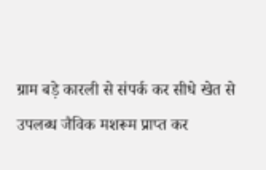ग्राम बड़े कारली से संपर्क कर सीधे खेत से उपलब्ध जैविक मशरूम प्राप्त कर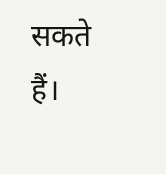सकते हैं।